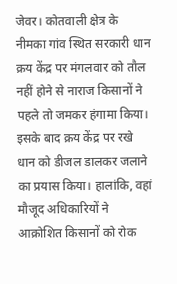जेवर। कोतवाली क्षेत्र के नीमका गांव स्थित सरकारी धान क्रय केंद्र पर मंगलवार को तौल नहीं होने से नाराज किसानों ने पहले तो जमकर हंगामा किया। इसके बाद क्रय केंद्र पर रखे धान को डीजल डालकर जलाने का प्रयास किया। हालांकि, वहां मौजूद अधिकारियों ने आक्रोशित किसानों को रोक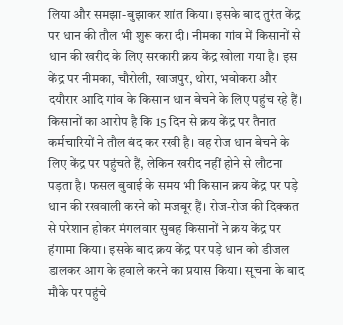लिया और समझा-बुझाकर शांत किया। इसके बाद तुरंत केंद्र पर धान की तौल भी शुरू करा दी। नीमका गांव में किसानों से धान की खरीद के लिए सरकारी क्रय केंद्र खोला गया है। इस केंद्र पर नीमका, चौरोली, खाजपुर, थोरा, भवोकरा और दयौरार आदि गांव के किसान धान बेचने के लिए पहुंच रहे हैं।
किसानों का आरोप है कि 15 दिन से क्रय केंद्र पर तैनात कर्मचारियों ने तौल बंद कर रखी है। वह रोज धान बेचने के लिए केंद्र पर पहुंचते हैं, लेकिन खरीद नहीं होने से लौटना पड़ता है। फसल बुवाई के समय भी किसान क्रय केंद्र पर पड़े धान की रखवाली करने को मजबूर हैं। रोज-रोज की दिक्कत से परेशान होकर मंगलवार सुबह किसानों ने क्रय केंद्र पर हंगामा किया। इसके बाद क्रय केंद्र पर पड़े धान को डीजल डालकर आग के हवाले करने का प्रयास किया। सूचना के बाद मौके पर पहुंचे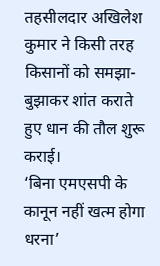तहसीलदार अखिलेश कुमार ने किसी तरह किसानों को समझा-बुझाकर शांत कराते हुए धान की तौल शुरू कराई।
‘बिना एमएसपी के कानून नहीं खत्म होगा धरना’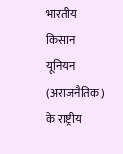भारतीय किसान यूनियन (अराजनैतिक) के राष्ट्रीय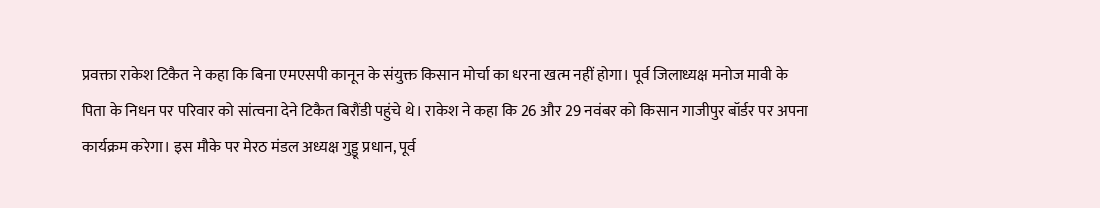प्रवक्ता राकेश टिकैत ने कहा कि बिना एमएसपी कानून के संयुक्त किसान मोर्चा का धरना खत्म नहीं होगा। पूर्व जिलाध्यक्ष मनोज मावी के पिता के निधन पर परिवार को सांत्वना देने टिकैत बिरौंडी पहुंचे थे। राकेश ने कहा कि 26 और 29 नवंबर को किसान गाजीपुर बॉर्डर पर अपना कार्यक्रम करेगा। इस मौके पर मेरठ मंडल अध्यक्ष गुड्डू प्रधान, पूर्व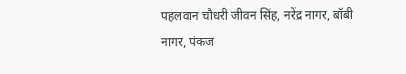पहलवान चौधरी जीवन सिंह, नरेंद्र नागर, बॉबी नागर, पंकज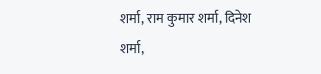शर्मा, राम कुमार शर्मा, दिनेश शर्मा,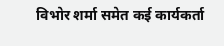विभोर शर्मा समेत कई कार्यकर्ता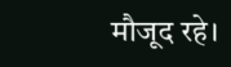मौजूद रहे।